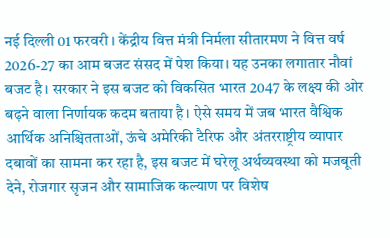नई दिल्ली 01 फरवरी । केंद्रीय वित्त मंत्री निर्मला सीतारमण ने वित्त वर्ष 2026-27 का आम बजट संसद में पेश किया। यह उनका लगातार नौवां बजट है। सरकार ने इस बजट को विकसित भारत 2047 के लक्ष्य की ओर बढ़ने वाला निर्णायक कदम बताया है। ऐसे समय में जब भारत वैश्विक आर्थिक अनिश्चितताओं, ऊंचे अमेरिकी टैरिफ और अंतरराष्ट्रीय व्यापार दबावों का सामना कर रहा है, इस बजट में घरेलू अर्थव्यवस्था को मजबूती देने, रोजगार सृजन और सामाजिक कल्याण पर विशेष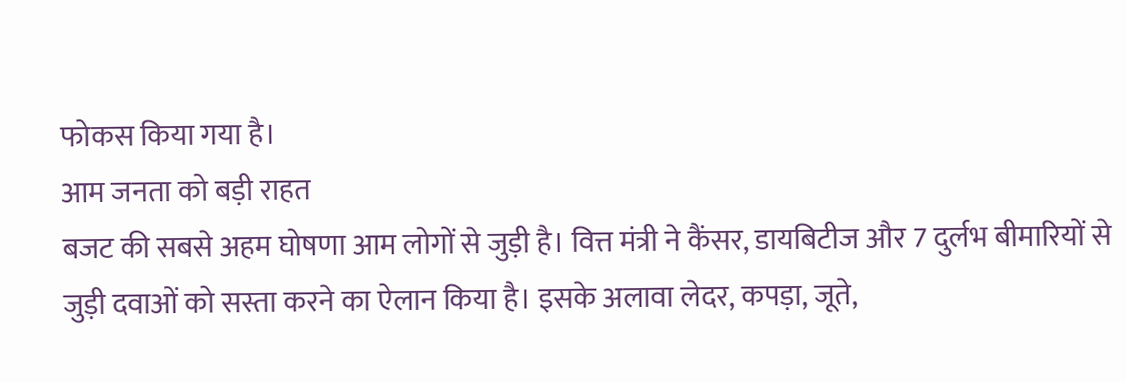फोकस किया गया है।
आम जनता को बड़ी राहत
बजट की सबसे अहम घोषणा आम लोगों से जुड़ी है। वित्त मंत्री ने कैंसर, डायबिटीज और 7 दुर्लभ बीमारियों से जुड़ी दवाओं को सस्ता करने का ऐलान किया है। इसके अलावा लेदर, कपड़ा, जूते,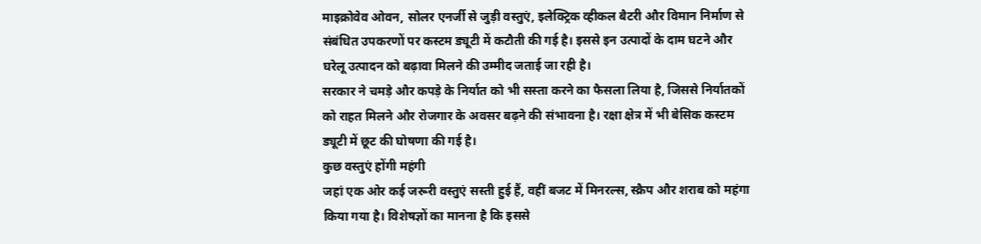माइक्रोवेव ओवन, सोलर एनर्जी से जुड़ी वस्तुएं, इलेक्ट्रिक व्हीकल बैटरी और विमान निर्माण से संबंधित उपकरणों पर कस्टम ड्यूटी में कटौती की गई है। इससे इन उत्पादों के दाम घटने और घरेलू उत्पादन को बढ़ावा मिलने की उम्मीद जताई जा रही है।
सरकार ने चमड़े और कपड़े के निर्यात को भी सस्ता करने का फैसला लिया है, जिससे निर्यातकों को राहत मिलने और रोजगार के अवसर बढ़ने की संभावना है। रक्षा क्षेत्र में भी बेसिक कस्टम ड्यूटी में छूट की घोषणा की गई है।
कुछ वस्तुएं होंगी महंगी
जहां एक ओर कई जरूरी वस्तुएं सस्ती हुई हैं, वहीं बजट में मिनरल्स, स्क्रैप और शराब को महंगा किया गया है। विशेषज्ञों का मानना है कि इससे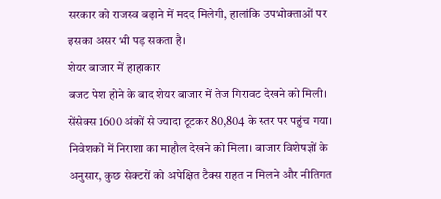सरकार को राजस्व बढ़ाने में मदद मिलेगी, हालांकि उपभोक्ताओं पर इसका असर भी पड़ सकता है।
शेयर बाजार में हाहाकार
बजट पेश होने के बाद शेयर बाजार में तेज गिरावट देखने को मिली। सेंसेक्स 1600 अंकों से ज्यादा टूटकर 80,804 के स्तर पर पहुंच गया। निवेशकों में निराशा का माहौल देखने को मिला। बाजार विशेषज्ञों के अनुसार, कुछ सेक्टरों को अपेक्षित टैक्स राहत न मिलने और नीतिगत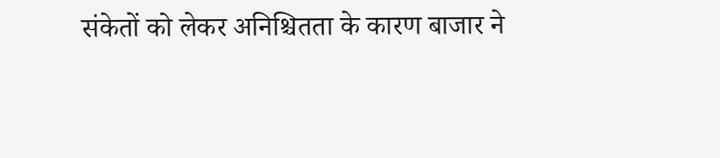संकेतों को लेकर अनिश्चितता के कारण बाजार ने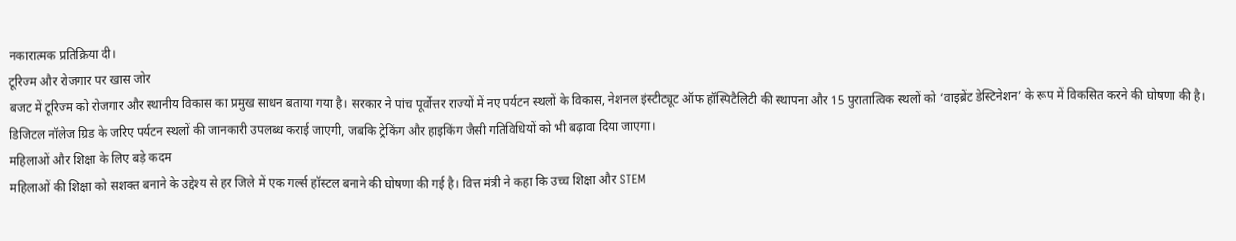नकारात्मक प्रतिक्रिया दी।
टूरिज्म और रोजगार पर खास जोर
बजट में टूरिज्म को रोजगार और स्थानीय विकास का प्रमुख साधन बताया गया है। सरकार ने पांच पूर्वोत्तर राज्यों में नए पर्यटन स्थलों के विकास, नेशनल इंस्टीट्यूट ऑफ हॉस्पिटैलिटी की स्थापना और 15 पुरातात्विक स्थलों को ‘वाइब्रेंट डेस्टिनेशन’ के रूप में विकसित करने की घोषणा की है। डिजिटल नॉलेज ग्रिड के जरिए पर्यटन स्थलों की जानकारी उपलब्ध कराई जाएगी, जबकि ट्रेकिंग और हाइकिंग जैसी गतिविधियों को भी बढ़ावा दिया जाएगा।
महिलाओं और शिक्षा के लिए बड़े कदम
महिलाओं की शिक्षा को सशक्त बनाने के उद्देश्य से हर जिले में एक गर्ल्स हॉस्टल बनाने की घोषणा की गई है। वित्त मंत्री ने कहा कि उच्च शिक्षा और STEM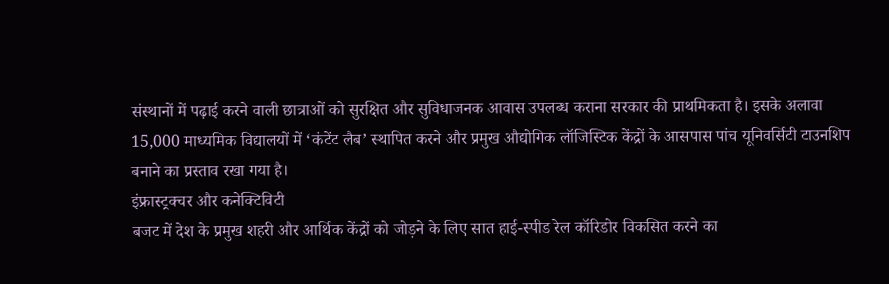संस्थानों में पढ़ाई करने वाली छात्राओं को सुरक्षित और सुविधाजनक आवास उपलब्ध कराना सरकार की प्राथमिकता है। इसके अलावा 15,000 माध्यमिक विद्यालयों में ‘कंटेंट लैब’ स्थापित करने और प्रमुख औद्योगिक लॉजिस्टिक केंद्रों के आसपास पांच यूनिवर्सिटी टाउनशिप बनाने का प्रस्ताव रखा गया है।
इंफ्रास्ट्रक्चर और कनेक्टिविटी
बजट में देश के प्रमुख शहरी और आर्थिक केंद्रों को जोड़ने के लिए सात हाई-स्पीड रेल कॉरिडोर विकसित करने का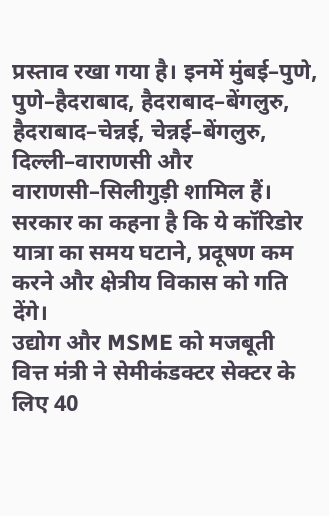प्रस्ताव रखा गया है। इनमें मुंबई–पुणे, पुणे–हैदराबाद, हैदराबाद–बेंगलुरु, हैदराबाद–चेन्नई, चेन्नई–बेंगलुरु, दिल्ली–वाराणसी और वाराणसी–सिलीगुड़ी शामिल हैं। सरकार का कहना है कि ये कॉरिडोर यात्रा का समय घटाने, प्रदूषण कम करने और क्षेत्रीय विकास को गति देंगे।
उद्योग और MSME को मजबूती
वित्त मंत्री ने सेमीकंडक्टर सेक्टर के लिए 40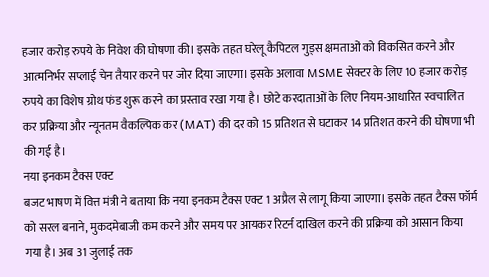हजार करोड़ रुपये के निवेश की घोषणा की। इसके तहत घरेलू कैपिटल गुड्स क्षमताओं को विकसित करने और आत्मनिर्भर सप्लाई चेन तैयार करने पर जोर दिया जाएगा। इसके अलावा MSME सेक्टर के लिए 10 हजार करोड़ रुपये का विशेष ग्रोथ फंड शुरू करने का प्रस्ताव रखा गया है। छोटे करदाताओं के लिए नियम-आधारित स्वचालित कर प्रक्रिया और न्यूनतम वैकल्पिक कर (MAT) की दर को 15 प्रतिशत से घटाकर 14 प्रतिशत करने की घोषणा भी की गई है।
नया इनकम टैक्स एक्ट
बजट भाषण में वित्त मंत्री ने बताया कि नया इनकम टैक्स एक्ट 1 अप्रैल से लागू किया जाएगा। इसके तहत टैक्स फॉर्म को सरल बनाने, मुकदमेबाजी कम करने और समय पर आयकर रिटर्न दाखिल करने की प्रक्रिया को आसान किया गया है। अब 31 जुलाई तक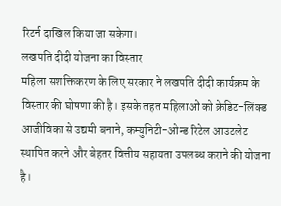रिटर्न दाखिल किया जा सकेगा।
लखपति दीदी योजना का विस्तार
महिला सशक्तिकरण के लिए सरकार ने लखपति दीदी कार्यक्रम के विस्तार की घोषणा की है। इसके तहत महिलाओं को क्रेडिट-लिंक्ड आजीविका से उद्यमी बनाने, कम्युनिटी-ओन्ड रिटेल आउटलेट स्थापित करने और बेहतर वित्तीय सहायता उपलब्ध कराने की योजना है।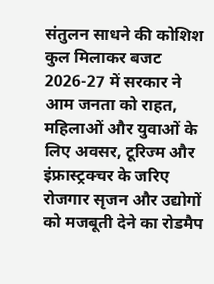संतुलन साधने की कोशिश
कुल मिलाकर बजट 2026-27 में सरकार ने आम जनता को राहत, महिलाओं और युवाओं के लिए अवसर, टूरिज्म और इंफ्रास्ट्रक्चर के जरिए रोजगार सृजन और उद्योगों को मजबूती देने का रोडमैप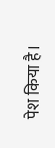पेश किया है।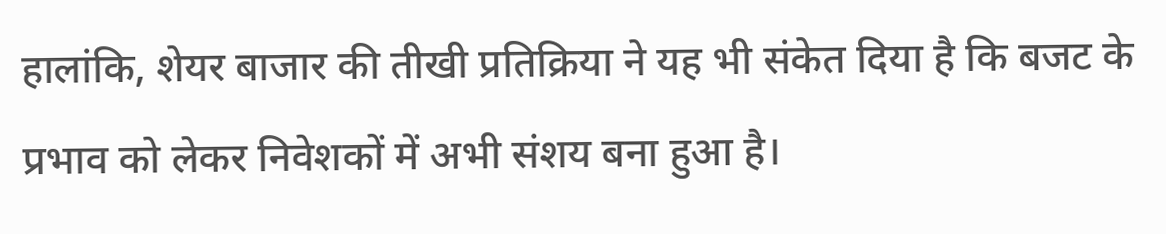हालांकि, शेयर बाजार की तीखी प्रतिक्रिया ने यह भी संकेत दिया है कि बजट के प्रभाव को लेकर निवेशकों में अभी संशय बना हुआ है।